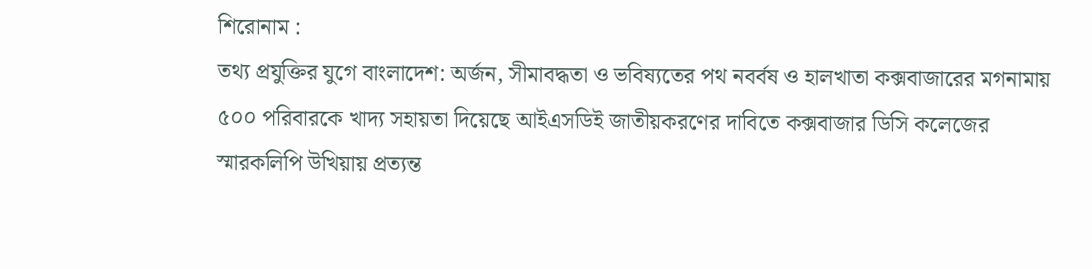শিরোনাম :
তথ্য প্রযুক্তির যুগে বাংলাদেশ: অর্জন, সীমাবদ্ধতা ও ভবিষ্যতের পথ নবর্বষ ও হালখাতা কক্সবাজারের মগনামায় ৫০০ পরিবারকে খাদ্য সহায়তা দিয়েছে আইএসডিই জাতীয়করণের দাবিতে কক্সবাজার ডিসি কলেজের স্মারকলিপি উখিয়ায় প্রত্যন্ত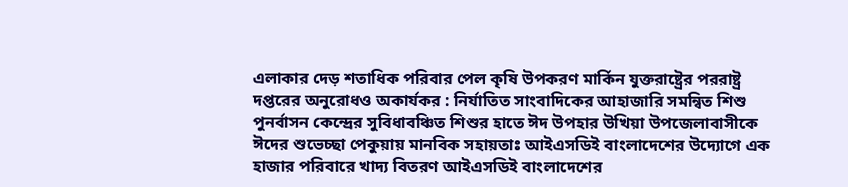এলাকার দেড় শতাধিক পরিবার পেল কৃষি উপকরণ মার্কিন যুক্তরাষ্ট্রের পররাষ্ট্র দপ্তরের অনুরোধও অকার্যকর : নির্যাতিত সাংবাদিকের আহাজারি সমন্বিত শিশু পুনর্বাসন কেন্দ্রের সুবিধাবঞ্চিত শিশুর হাতে ঈদ উপহার উখিয়া উপজেলাবাসীকে ঈদের শুভেচ্ছা পেকুয়ায় মানবিক সহায়তাঃ আইএসডিই বাংলাদেশের উদ্যোগে এক হাজার পরিবারে খাদ্য বিতরণ আইএসডিই বাংলাদেশের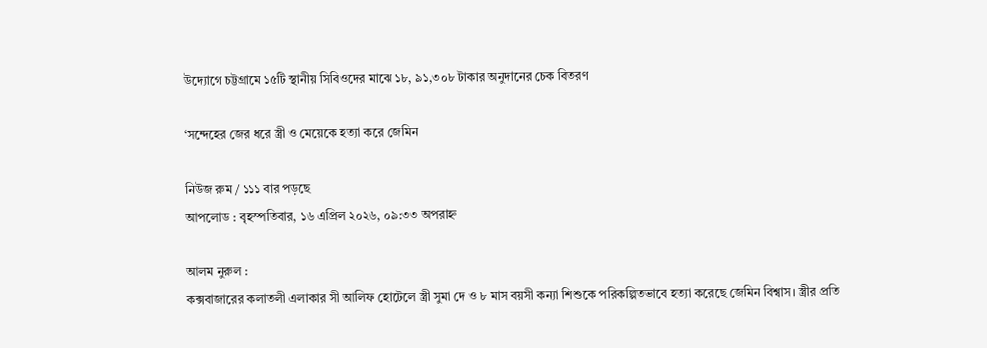উদ্যোগে চট্টগ্রামে ১৫টি স্থানীয় সিবিওদের মাঝে ১৮, ৯১,৩০৮ টাকার অনুদানের চেক বিতরণ

‘সন্দেহের জের ধরে স্ত্রী ও মেয়েকে হত্যা করে জেমিন

নিউজ রুম / ১১১ বার পড়ছে
আপলোড : বৃহস্পতিবার, ১৬ এপ্রিল ২০২৬, ০৯:৩৩ অপরাহ্ন

আলম নুরুল :
কক্সবাজারের কলাতলী এলাকার সী আলিফ হোটেলে স্ত্রী সুমা দে ও ৮ মাস বয়সী কন্যা শিশুকে পরিকল্পিতভাবে হত্যা করেছে জেমিন বিশ্বাস। স্ত্রীর প্রতি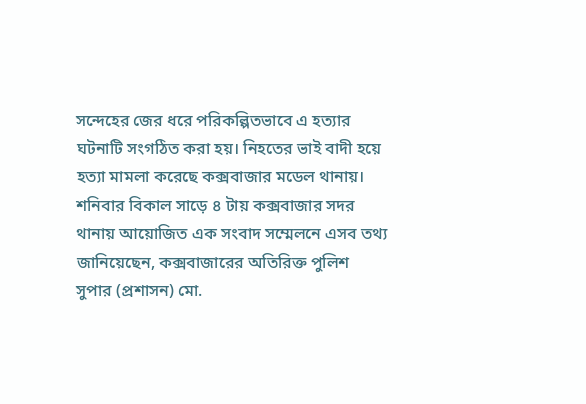সন্দেহের জের ধরে পরিকল্পিতভাবে এ হত্যার ঘটনাটি সংগঠিত করা হয়। নিহতের ভাই বাদী হয়ে হত্যা মামলা করেছে কক্সবাজার মডেল থানায়।
শনিবার বিকাল সাড়ে ৪ টায় কক্সবাজার সদর থানায় আয়োজিত এক সংবাদ সম্মেলনে এসব তথ্য জানিয়েছেন, কক্সবাজারের অতিরিক্ত পুলিশ সুপার (প্রশাসন) মো.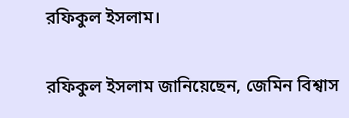রফিকুল ইসলাম।

রফিকুল ইসলাম জানিয়েছেন, জেমিন বিশ্বাস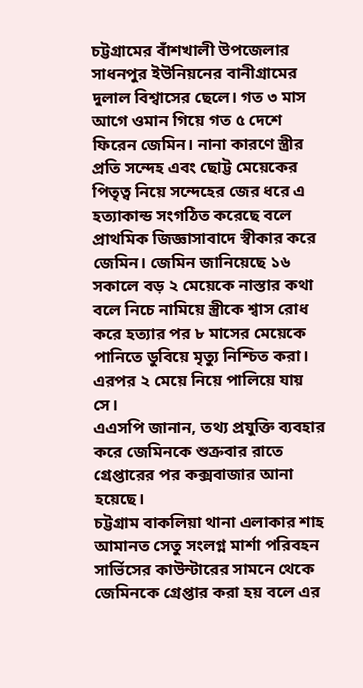চট্টগ্রামের বাঁশখালী উপজেলার সাধনপুর ইউনিয়নের বানীগ্রামের দুলাল বিশ্বাসের ছেলে। গত ৩ মাস আগে ওমান গিয়ে গত ৫ দেশে ফিরেন জেমিন। নানা কারণে স্ত্রীর প্রতি সন্দেহ এবং ছোট্ট মেয়েকের পিতৃত্ব নিয়ে সন্দেহের জের ধরে এ হত্যাকান্ড সংগঠিত করেছে বলে প্রাথমিক জিজ্ঞাসাবাদে স্বীকার করে জেমিন। জেমিন জানিয়েছে ১৬ সকালে বড় ২ মেয়েকে নাস্তার কথা বলে নিচে নামিয়ে স্ত্রীকে শ্বাস রোধ করে হত্যার পর ৮ মাসের মেয়েকে পানিতে ডুবিয়ে মৃত্যু নিশ্চিত করা। এরপর ২ মেয়ে নিয়ে পালিয়ে যায় সে।
এএসপি জানান, তথ্য প্রযুক্তি ব্যবহার করে জেমিনকে শুক্রবার রাতে গ্রেপ্তারের পর কক্সবাজার আনা হয়েছে।
চট্টগ্রাম বাকলিয়া থানা এলাকার শাহ আমানত সেতু সংলগ্ন মার্শা পরিবহন সার্ভিসের কাউন্টারের সামনে থেকে জেমিনকে গ্রেপ্তার করা হয় বলে এর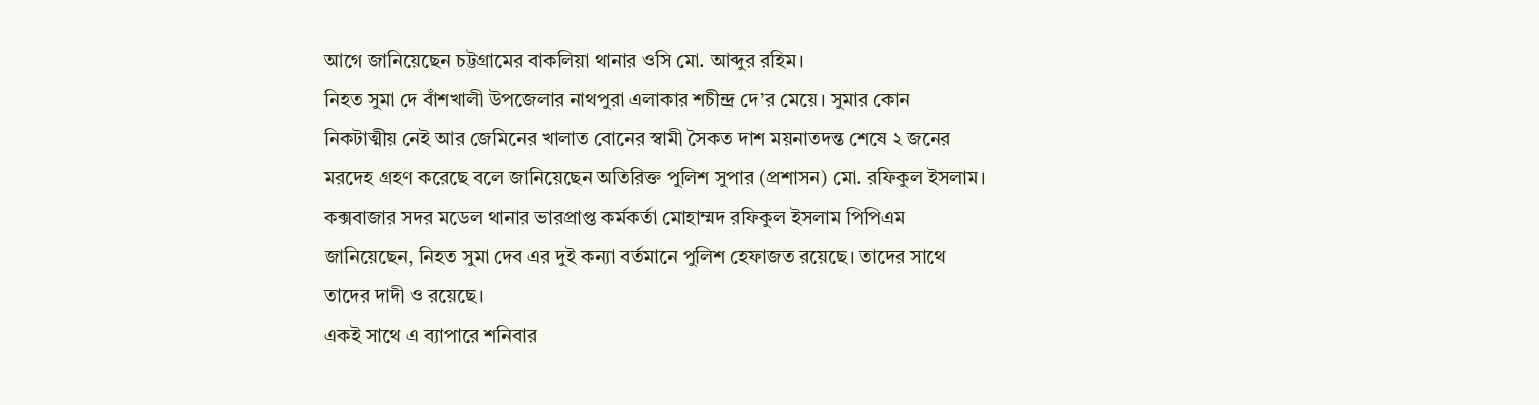আগে জানিয়েছেন চট্টগ্রামের বাকলিয়া থানার ওসি মো. আব্দুর রহিম।
নিহত সুমা দে বাঁশখালী উপজেলার নাথপুরা এলাকার শচীন্দ্র দে’র মেয়ে। সুমার কোন নিকটাত্মীয় নেই আর জেমিনের খালাত বোনের স্বামী সৈকত দাশ ময়নাতদন্ত শেষে ২ জনের মরদেহ গ্রহণ করেছে বলে জানিয়েছেন অতিরিক্ত পুলিশ সুপার (প্রশাসন) মো. রফিকুল ইসলাম।
কক্সবাজার সদর মডেল থানার ভারপ্রাপ্ত কর্মকর্তা মোহাম্মদ রফিকুল ইসলাম পিপিএম জানিয়েছেন, নিহত সুমা দেব এর দুই কন্যা বর্তমানে পুলিশ হেফাজত রয়েছে। তাদের সাথে তাদের দাদী ও রয়েছে।
একই সাথে এ ব্যাপারে শনিবার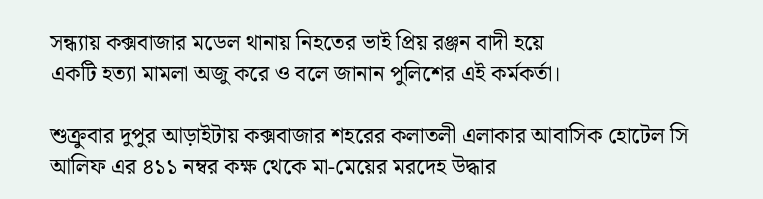সন্ধ্যায় কক্সবাজার মডেল থানায় নিহতের ভাই প্রিয় রঞ্জন বাদী হয়ে
একটি হত্যা মামলা অজু করে ও বলে জানান পুলিশের এই কর্মকর্তা।

শুক্রুবার দুপুর আড়াইটায় কক্সবাজার শহরের কলাতলী এলাকার আবাসিক হোটেল সি আলিফ এর ৪১১ নম্বর কক্ষ থেকে মা-মেয়ের মরদেহ উদ্ধার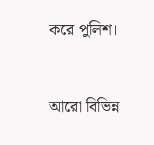করে পুলিশ।


আরো বিভিন্ন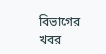বিভাগের খবর